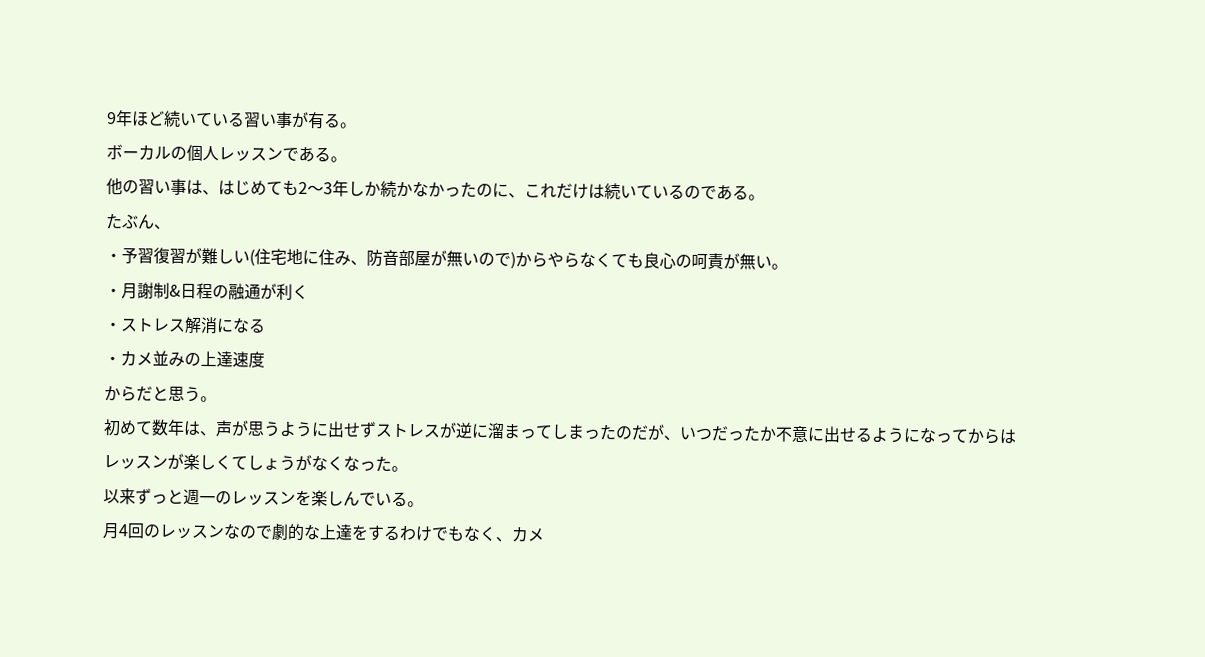9年ほど続いている習い事が有る。
ボーカルの個人レッスンである。
他の習い事は、はじめても2〜3年しか続かなかったのに、これだけは続いているのである。
たぶん、
・予習復習が難しい(住宅地に住み、防音部屋が無いので)からやらなくても良心の呵責が無い。
・月謝制&日程の融通が利く
・ストレス解消になる
・カメ並みの上達速度
からだと思う。
初めて数年は、声が思うように出せずストレスが逆に溜まってしまったのだが、いつだったか不意に出せるようになってからはレッスンが楽しくてしょうがなくなった。
以来ずっと週一のレッスンを楽しんでいる。
月4回のレッスンなので劇的な上達をするわけでもなく、カメ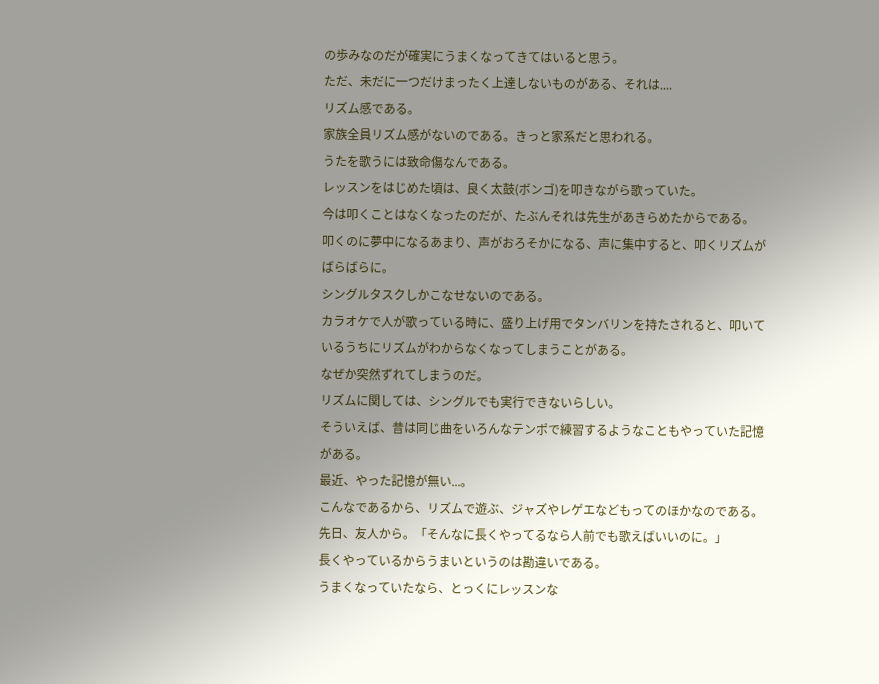の歩みなのだが確実にうまくなってきてはいると思う。
ただ、未だに一つだけまったく上達しないものがある、それは....
リズム感である。
家族全員リズム感がないのである。きっと家系だと思われる。
うたを歌うには致命傷なんである。
レッスンをはじめた頃は、良く太鼓(ボンゴ)を叩きながら歌っていた。
今は叩くことはなくなったのだが、たぶんそれは先生があきらめたからである。
叩くのに夢中になるあまり、声がおろそかになる、声に集中すると、叩くリズムがばらばらに。
シングルタスクしかこなせないのである。
カラオケで人が歌っている時に、盛り上げ用でタンバリンを持たされると、叩いているうちにリズムがわからなくなってしまうことがある。
なぜか突然ずれてしまうのだ。
リズムに関しては、シングルでも実行できないらしい。
そういえば、昔は同じ曲をいろんなテンポで練習するようなこともやっていた記憶がある。
最近、やった記憶が無い...。
こんなであるから、リズムで遊ぶ、ジャズやレゲエなどもってのほかなのである。
先日、友人から。「そんなに長くやってるなら人前でも歌えばいいのに。」
長くやっているからうまいというのは勘違いである。
うまくなっていたなら、とっくにレッスンな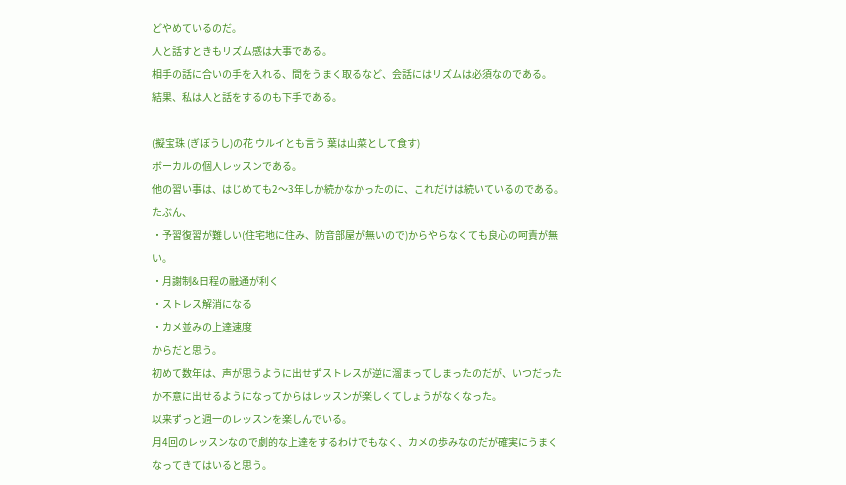どやめているのだ。
人と話すときもリズム感は大事である。
相手の話に合いの手を入れる、間をうまく取るなど、会話にはリズムは必須なのである。
結果、私は人と話をするのも下手である。

(擬宝珠 (ぎぼうし)の花 ウルイとも言う 葉は山菜として食す)
ボーカルの個人レッスンである。
他の習い事は、はじめても2〜3年しか続かなかったのに、これだけは続いているのである。
たぶん、
・予習復習が難しい(住宅地に住み、防音部屋が無いので)からやらなくても良心の呵責が無い。
・月謝制&日程の融通が利く
・ストレス解消になる
・カメ並みの上達速度
からだと思う。
初めて数年は、声が思うように出せずストレスが逆に溜まってしまったのだが、いつだったか不意に出せるようになってからはレッスンが楽しくてしょうがなくなった。
以来ずっと週一のレッスンを楽しんでいる。
月4回のレッスンなので劇的な上達をするわけでもなく、カメの歩みなのだが確実にうまくなってきてはいると思う。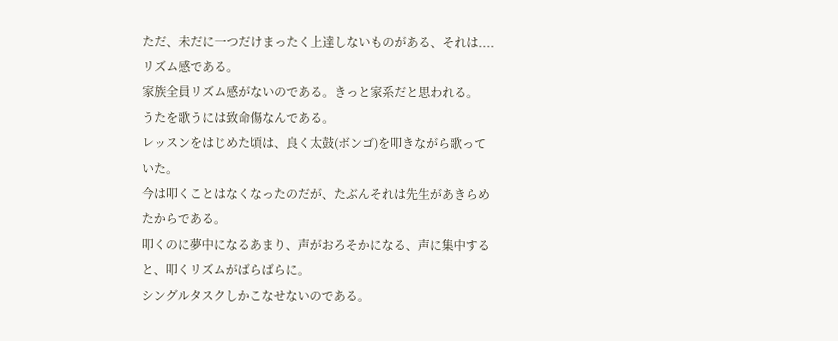ただ、未だに一つだけまったく上達しないものがある、それは....
リズム感である。
家族全員リズム感がないのである。きっと家系だと思われる。
うたを歌うには致命傷なんである。
レッスンをはじめた頃は、良く太鼓(ボンゴ)を叩きながら歌っていた。
今は叩くことはなくなったのだが、たぶんそれは先生があきらめたからである。
叩くのに夢中になるあまり、声がおろそかになる、声に集中すると、叩くリズムがばらばらに。
シングルタスクしかこなせないのである。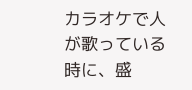カラオケで人が歌っている時に、盛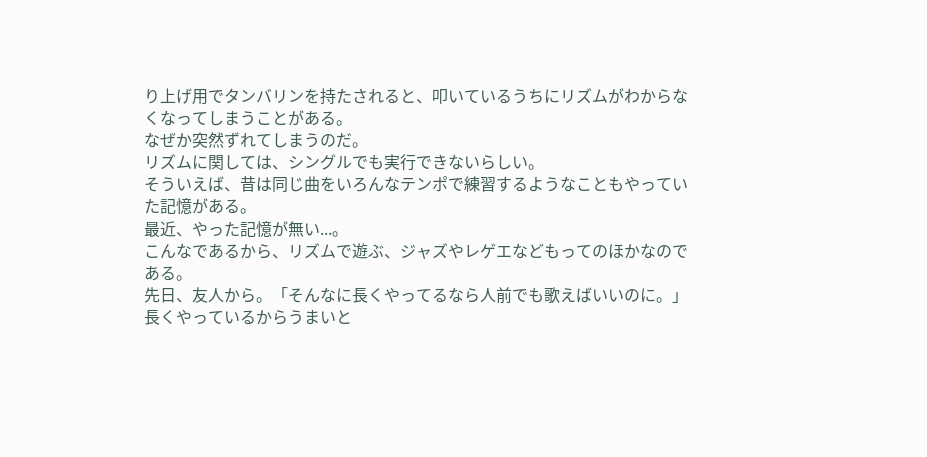り上げ用でタンバリンを持たされると、叩いているうちにリズムがわからなくなってしまうことがある。
なぜか突然ずれてしまうのだ。
リズムに関しては、シングルでも実行できないらしい。
そういえば、昔は同じ曲をいろんなテンポで練習するようなこともやっていた記憶がある。
最近、やった記憶が無い...。
こんなであるから、リズムで遊ぶ、ジャズやレゲエなどもってのほかなのである。
先日、友人から。「そんなに長くやってるなら人前でも歌えばいいのに。」
長くやっているからうまいと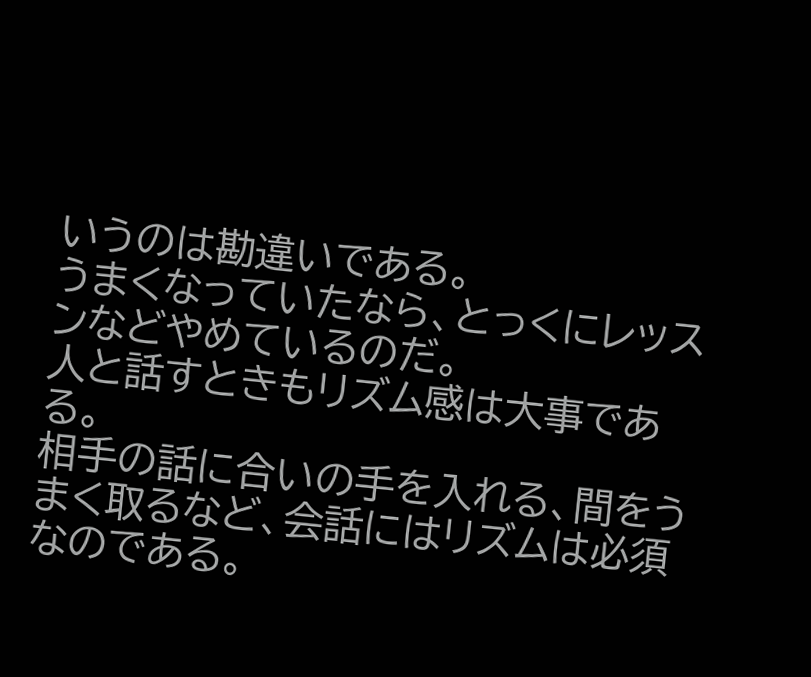いうのは勘違いである。
うまくなっていたなら、とっくにレッスンなどやめているのだ。
人と話すときもリズム感は大事である。
相手の話に合いの手を入れる、間をうまく取るなど、会話にはリズムは必須なのである。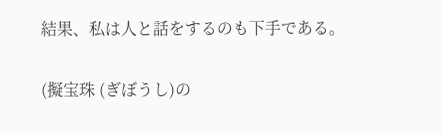結果、私は人と話をするのも下手である。

(擬宝珠 (ぎぼうし)の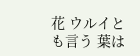花 ウルイとも言う 葉は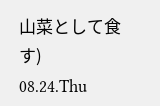山菜として食す)
08.24.Thu